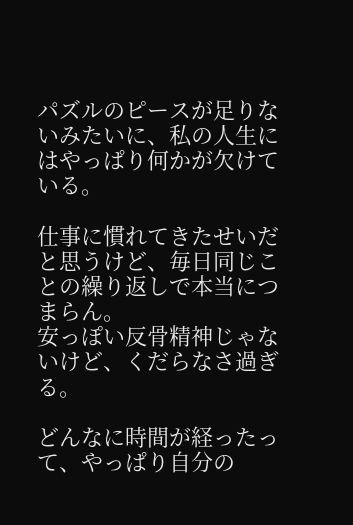パズルのピースが足りないみたいに、私の人生にはやっぱり何かが欠けている。

仕事に慣れてきたせいだと思うけど、毎日同じことの繰り返しで本当につまらん。
安っぽい反骨精神じゃないけど、くだらなさ過ぎる。

どんなに時間が経ったって、やっぱり自分の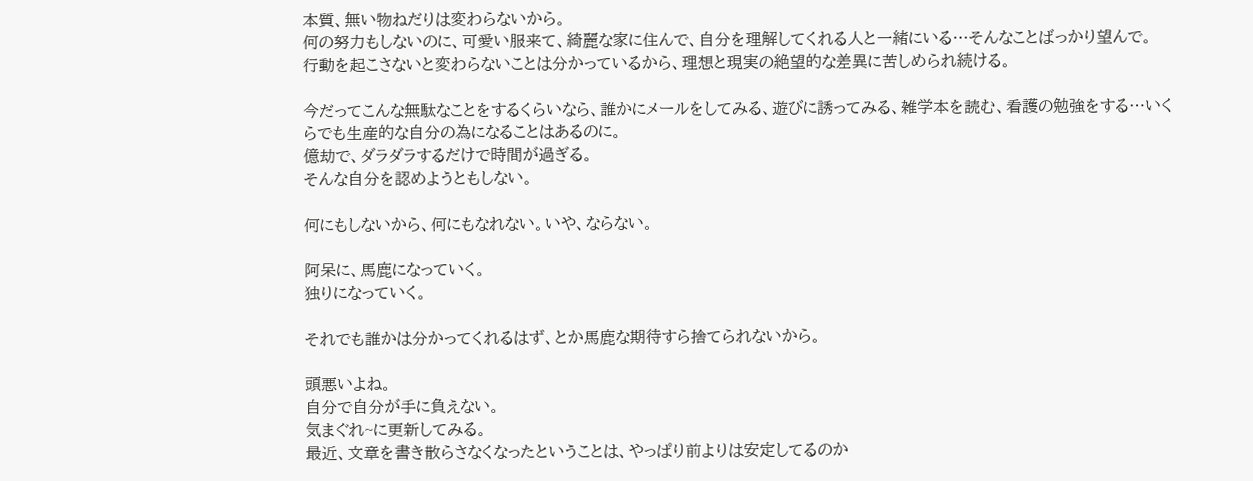本質、無い物ねだりは変わらないから。
何の努力もしないのに、可愛い服来て、綺麗な家に住んで、自分を理解してくれる人と一緒にいる…そんなことばっかり望んで。
行動を起こさないと変わらないことは分かっているから、理想と現実の絶望的な差異に苦しめられ続ける。

今だってこんな無駄なことをするくらいなら、誰かにメールをしてみる、遊びに誘ってみる、雑学本を読む、看護の勉強をする…いくらでも生産的な自分の為になることはあるのに。
億劫で、ダラダラするだけで時間が過ぎる。
そんな自分を認めようともしない。

何にもしないから、何にもなれない。いや、ならない。

阿呆に、馬鹿になっていく。
独りになっていく。

それでも誰かは分かってくれるはず、とか馬鹿な期待すら捨てられないから。

頭悪いよね。
自分で自分が手に負えない。
気まぐれ~に更新してみる。
最近、文章を書き散らさなくなったということは、やっぱり前よりは安定してるのか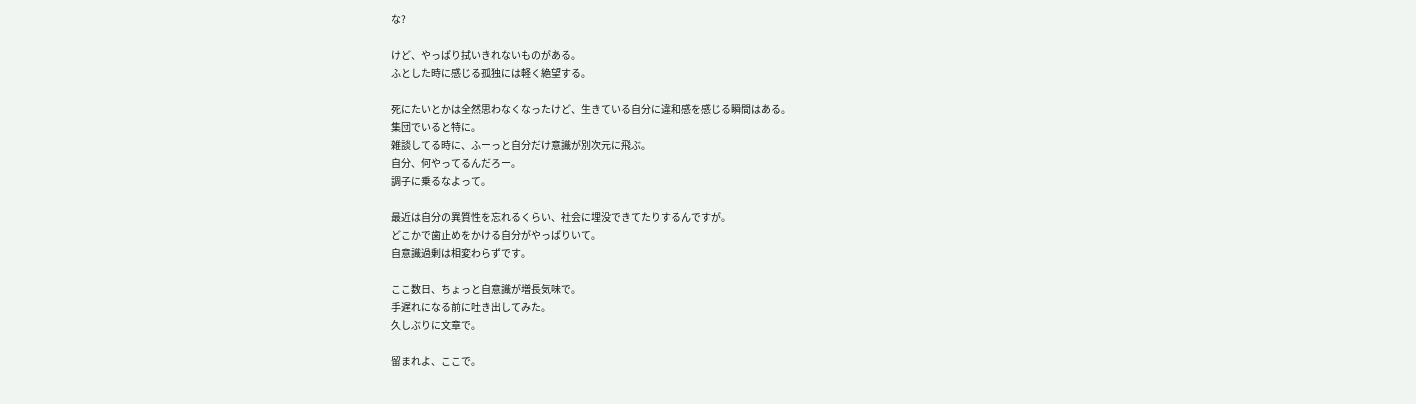な?

けど、やっぱり拭いきれないものがある。
ふとした時に感じる孤独には軽く絶望する。

死にたいとかは全然思わなくなったけど、生きている自分に違和感を感じる瞬間はある。
集団でいると特に。
雑談してる時に、ふーっと自分だけ意識が別次元に飛ぶ。
自分、何やってるんだろー。
調子に乗るなよって。

最近は自分の異質性を忘れるくらい、社会に埋没できてたりするんですが。
どこかで歯止めをかける自分がやっぱりいて。
自意識過剰は相変わらずです。

ここ数日、ちょっと自意識が増長気味で。
手遅れになる前に吐き出してみた。
久しぶりに文章で。

留まれよ、ここで。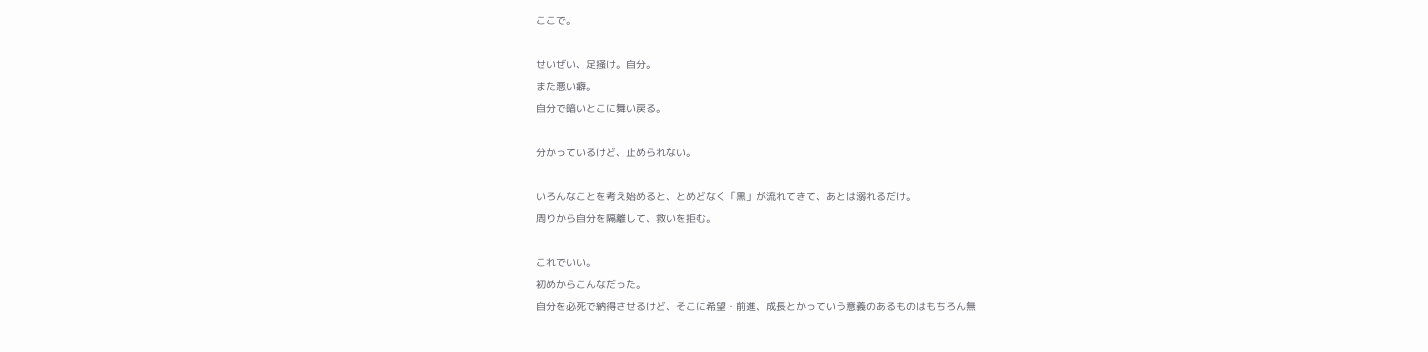ここで。

せいぜい、足掻け。自分。
また悪い癖。
自分で暗いとこに舞い戻る。

分かっているけど、止められない。

いろんなことを考え始めると、とめどなく「黒」が流れてきて、あとは溺れるだけ。
周りから自分を隔離して、救いを拒む。

これでいい。
初めからこんなだった。
自分を必死で納得させるけど、そこに希望・前進、成長とかっていう意義のあるものはもちろん無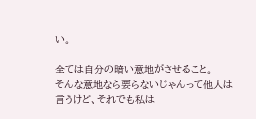い。

全ては自分の暗い意地がさせること。
そんな意地なら要らないじゃんって他人は言うけど、それでも私は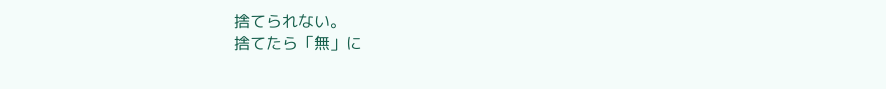捨てられない。
捨てたら「無」に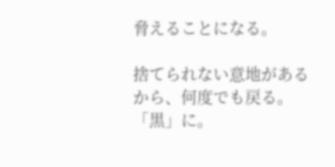脅えることになる。

捨てられない意地があるから、何度でも戻る。
「黒」に。